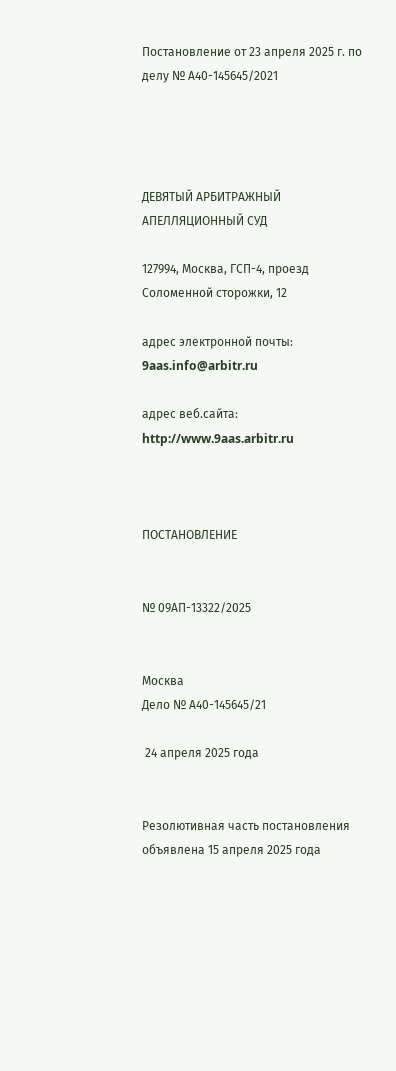Постановление от 23 апреля 2025 г. по делу № А40-145645/2021




ДЕВЯТЫЙ АРБИТРАЖНЫЙ АПЕЛЛЯЦИОННЫЙ СУД

127994, Москва, ГСП-4, проезд Соломенной cторожки, 12

адрес электронной почты: 9aas.info@arbitr.ru

адрес веб.сайта: http://www.9aas.arbitr.ru



ПОСТАНОВЛЕНИЕ


№ 09АП-13322/2025


Москва                                                                                Дело № А40-145645/21

 24 апреля 2025 года


Резолютивная часть постановления объявлена 15 апреля 2025 года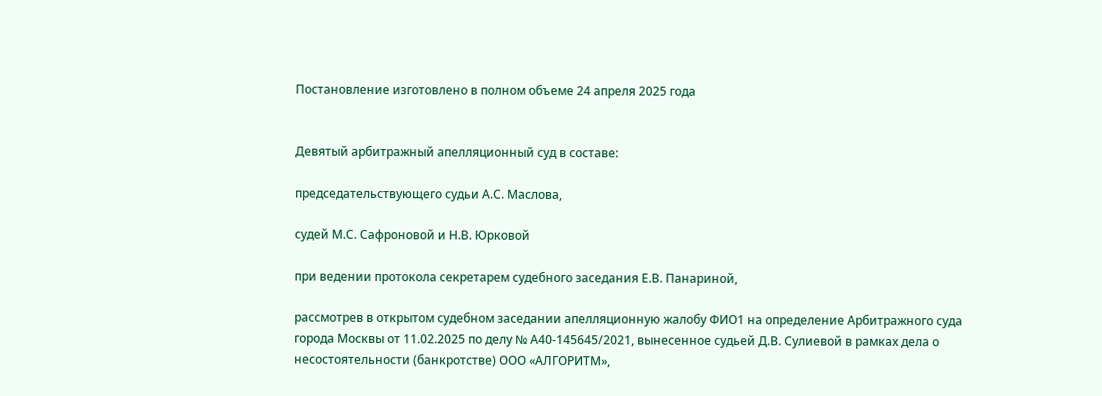Постановление изготовлено в полном объеме 24 апреля 2025 года


Девятый арбитражный апелляционный суд в составе:

председательствующего судьи А.С. Маслова,

судей М.С. Сафроновой и Н.В. Юрковой

при ведении протокола секретарем судебного заседания Е.В. Панариной,

рассмотрев в открытом судебном заседании апелляционную жалобу ФИО1 на определение Арбитражного суда города Москвы от 11.02.2025 по делу № А40-145645/2021, вынесенное судьей Д.В. Сулиевой в рамках дела о несостоятельности (банкротстве) ООО «АЛГОРИТМ»,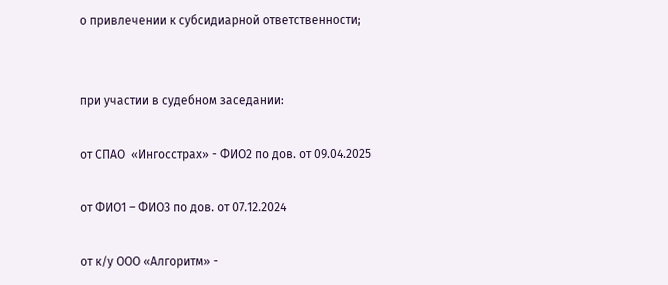о привлечении к субсидиарной ответственности;


при участии в судебном заседании:

от СПАО  «Ингосстрах» - ФИО2 по дов. от 09.04.2025

от ФИО1 – ФИО3 по дов. от 07.12.2024

от к/у ООО «Алгоритм» -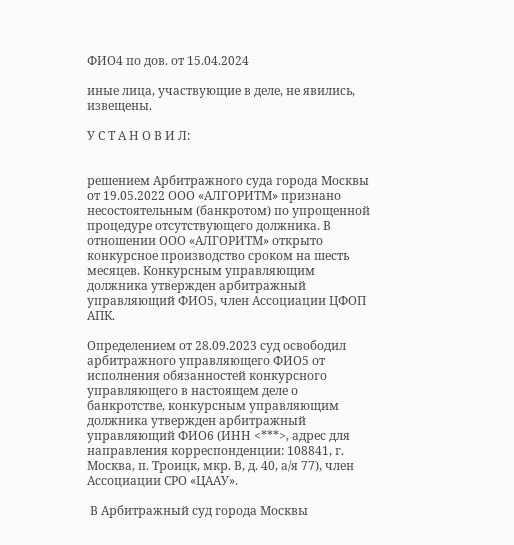ФИО4 по дов. от 15.04.2024

иные лица, участвующие в деле, не явились, извещены.

У С Т А Н О В И Л:


решением Арбитражного суда города Москвы от 19.05.2022 ООО «АЛГОРИТМ» признано несостоятельным (банкротом) по упрощенной процедуре отсутствующего должника. В отношении ООО «АЛГОРИТМ» открыто конкурсное производство сроком на шесть месяцев. Конкурсным управляющим должника утвержден арбитражный управляющий ФИО5, член Ассоциации ЦФОП АПК.

Определением от 28.09.2023 суд освободил арбитражного управляющего ФИО5 от исполнения обязанностей конкурсного управляющего в настоящем деле о банкротстве, конкурсным управляющим должника утвержден арбитражный управляющий ФИО6 (ИНН <***>, адрес для направления корреспонденции: 108841, г. Москва, п. Троицк, мкр. В, д. 40, а/я 77), член Ассоциации СРО «ЦААУ».

 В Арбитражный суд города Москвы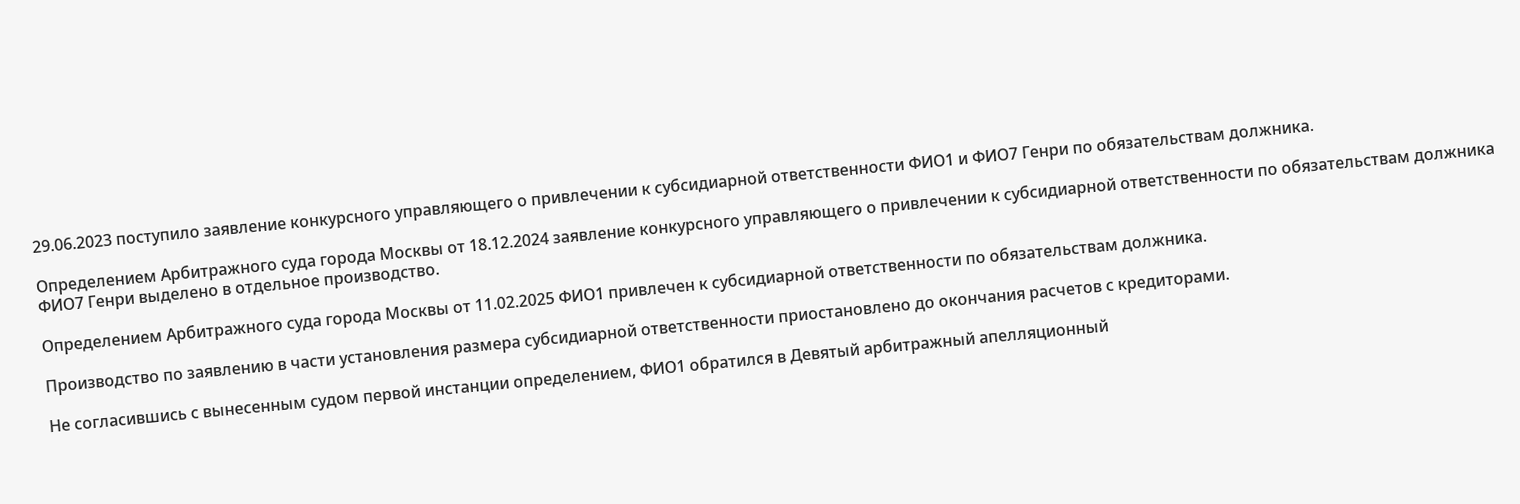29.06.2023 поступило заявление конкурсного управляющего о привлечении к субсидиарной ответственности ФИО1 и ФИО7 Генри по обязательствам должника.

Определением Арбитражного суда города Москвы от 18.12.2024 заявление конкурсного управляющего о привлечении к субсидиарной ответственности по обязательствам должника ФИО7 Генри выделено в отдельное производство.

Определением Арбитражного суда города Москвы от 11.02.2025 ФИО1 привлечен к субсидиарной ответственности по обязательствам должника.

Производство по заявлению в части установления размера субсидиарной ответственности приостановлено до окончания расчетов с кредиторами.

Не согласившись с вынесенным судом первой инстанции определением, ФИО1 обратился в Девятый арбитражный апелляционный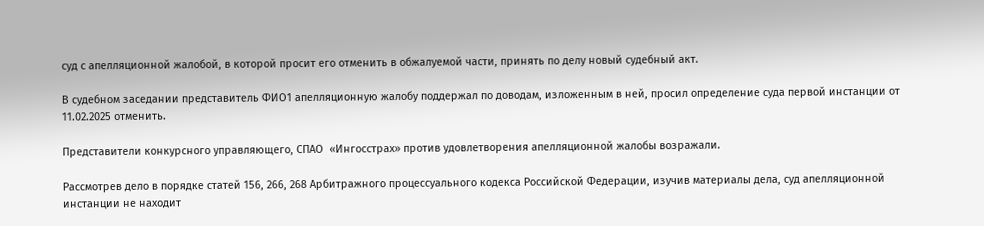суд с апелляционной жалобой, в которой просит его отменить в обжалуемой части, принять по делу новый судебный акт.

В судебном заседании представитель ФИО1 апелляционную жалобу поддержал по доводам, изложенным в ней, просил определение суда первой инстанции от 11.02.2025 отменить.

Представители конкурсного управляющего, СПАО  «Ингосстрах» против удовлетворения апелляционной жалобы возражали.

Рассмотрев дело в порядке статей 156, 266, 268 Арбитражного процессуального кодекса Российской Федерации, изучив материалы дела, суд апелляционной инстанции не находит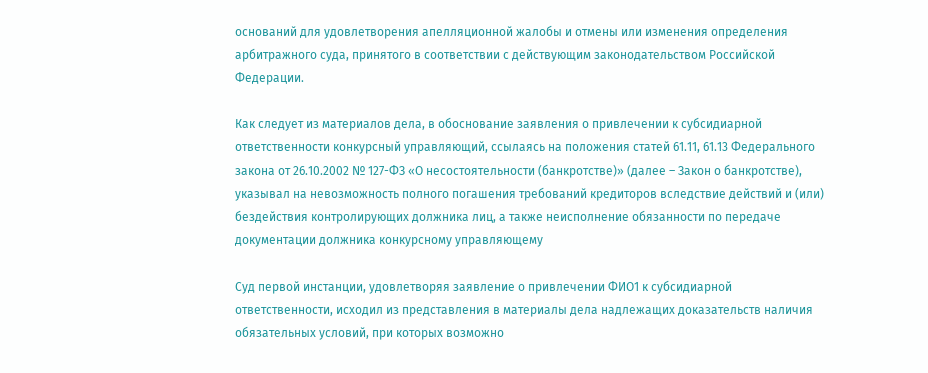оснований для удовлетворения апелляционной жалобы и отмены или изменения определения арбитражного суда, принятого в соответствии с действующим законодательством Российской Федерации.

Как следует из материалов дела, в обоснование заявления о привлечении к субсидиарной ответственности конкурсный управляющий, ссылаясь на положения статей 61.11, 61.13 Федерального закона от 26.10.2002 № 127-ФЗ «О несостоятельности (банкротстве)» (далее – Закон о банкротстве), указывал на невозможность полного погашения требований кредиторов вследствие действий и (или) бездействия контролирующих должника лиц, а также неисполнение обязанности по передаче документации должника конкурсному управляющему

Суд первой инстанции, удовлетворяя заявление о привлечении ФИО1 к субсидиарной ответственности, исходил из представления в материалы дела надлежащих доказательств наличия обязательных условий, при которых возможно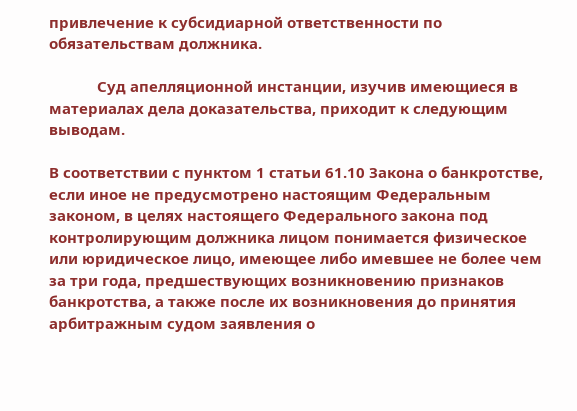привлечение к субсидиарной ответственности по обязательствам должника.

            Суд апелляционной инстанции, изучив имеющиеся в материалах дела доказательства, приходит к следующим выводам.

В соответствии с пунктом 1 статьи 61.10 Закона о банкротстве, если иное не предусмотрено настоящим Федеральным законом, в целях настоящего Федерального закона под контролирующим должника лицом понимается физическое или юридическое лицо, имеющее либо имевшее не более чем за три года, предшествующих возникновению признаков банкротства, а также после их возникновения до принятия арбитражным судом заявления о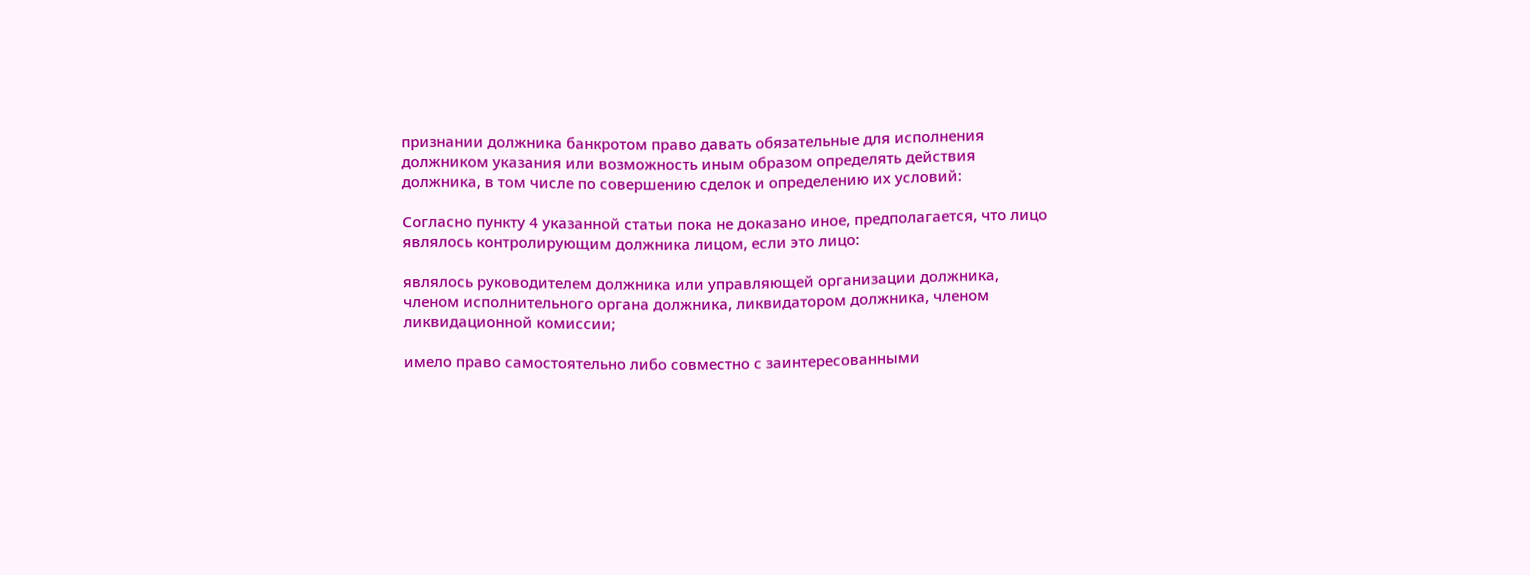признании должника банкротом право давать обязательные для исполнения должником указания или возможность иным образом определять действия должника, в том числе по совершению сделок и определению их условий:

Согласно пункту 4 указанной статьи пока не доказано иное, предполагается, что лицо являлось контролирующим должника лицом, если это лицо:

являлось руководителем должника или управляющей организации должника, членом исполнительного органа должника, ликвидатором должника, членом ликвидационной комиссии;

имело право самостоятельно либо совместно с заинтересованными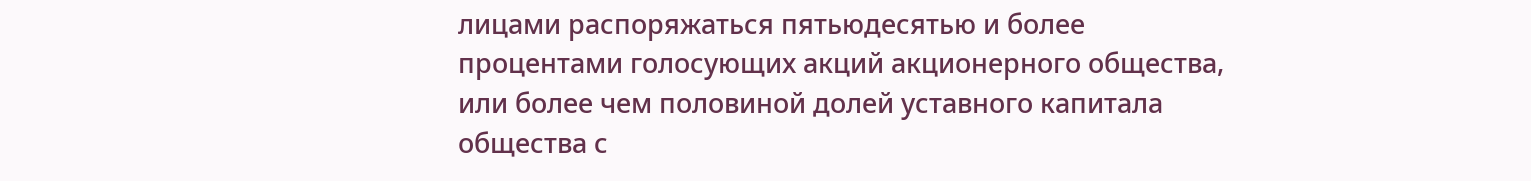лицами распоряжаться пятьюдесятью и более процентами голосующих акций акционерного общества, или более чем половиной долей уставного капитала общества с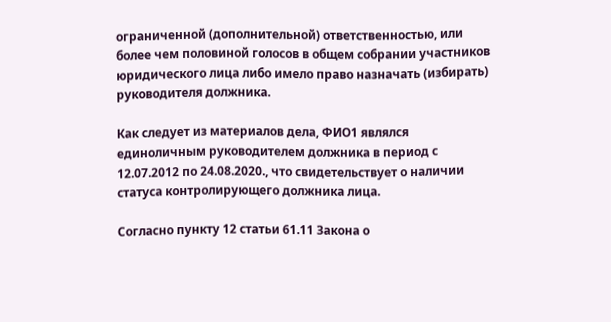ограниченной (дополнительной) ответственностью, или более чем половиной голосов в общем собрании участников юридического лица либо имело право назначать (избирать) руководителя должника.

Как следует из материалов дела, ФИО1 являлся единоличным руководителем должника в период с 12.07.2012 по 24.08.2020., что свидетельствует о наличии статуса контролирующего должника лица.

Согласно пункту 12 статьи 61.11 Закона о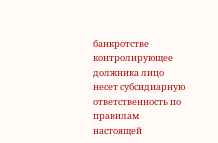банкротстве контролирующее должника лицо несет субсидиарную ответственность по правилам настоящей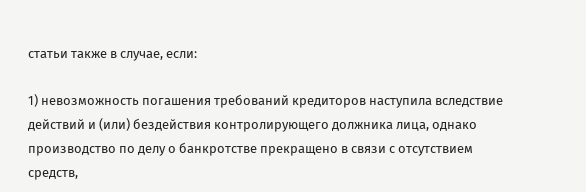статьи также в случае, если:

1) невозможность погашения требований кредиторов наступила вследствие действий и (или) бездействия контролирующего должника лица, однако производство по делу о банкротстве прекращено в связи с отсутствием средств,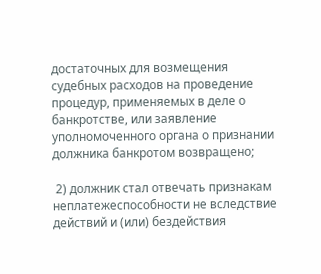достаточных для возмещения судебных расходов на проведение процедур, применяемых в деле о банкротстве, или заявление уполномоченного органа о признании должника банкротом возвращено;

 2) должник стал отвечать признакам неплатежеспособности не вследствие действий и (или) бездействия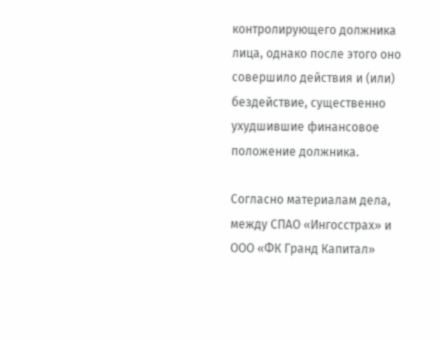контролирующего должника лица, однако после этого оно совершило действия и (или) бездействие, существенно ухудшившие финансовое положение должника.

Согласно материалам дела, между СПАО «Ингосстрах» и ООО «ФК Гранд Капитал»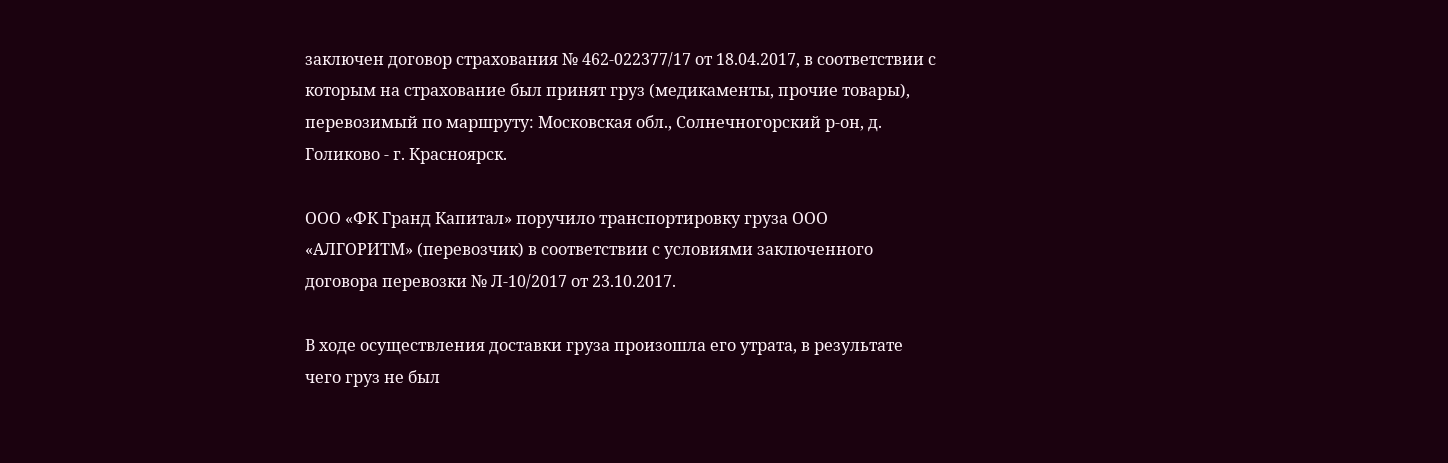заключен договор страхования № 462-022377/17 от 18.04.2017, в соответствии с которым на страхование был принят груз (медикаменты, прочие товары), перевозимый по маршруту: Московская обл., Солнечногорский р-он, д. Голиково - г. Красноярск.

ООО «ФК Гранд Капитал» поручило транспортировку груза ООО «АЛГОРИТМ» (перевозчик) в соответствии с условиями заключенного договора перевозки № Л-10/2017 от 23.10.2017.

В ходе осуществления доставки груза произошла его утрата, в результате чего груз не был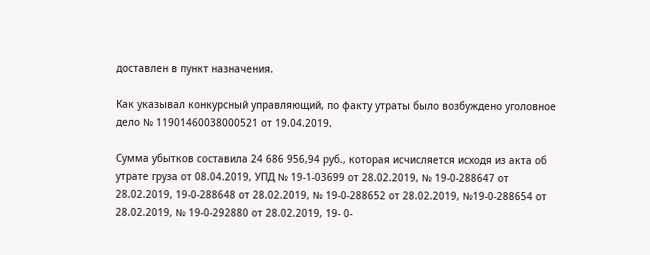доставлен в пункт назначения.

Как указывал конкурсный управляющий, по факту утраты было возбуждено уголовное дело № 11901460038000521 от 19.04.2019.

Сумма убытков составила 24 686 956,94 руб., которая исчисляется исходя из акта об утрате груза от 08.04.2019, УПД № 19-1-03699 от 28.02.2019, № 19-0-288647 от 28.02.2019, 19-0-288648 от 28.02.2019, № 19-0-288652 от 28.02.2019, №19-0-288654 от 28.02.2019, № 19-0-292880 от 28.02.2019, 19- 0-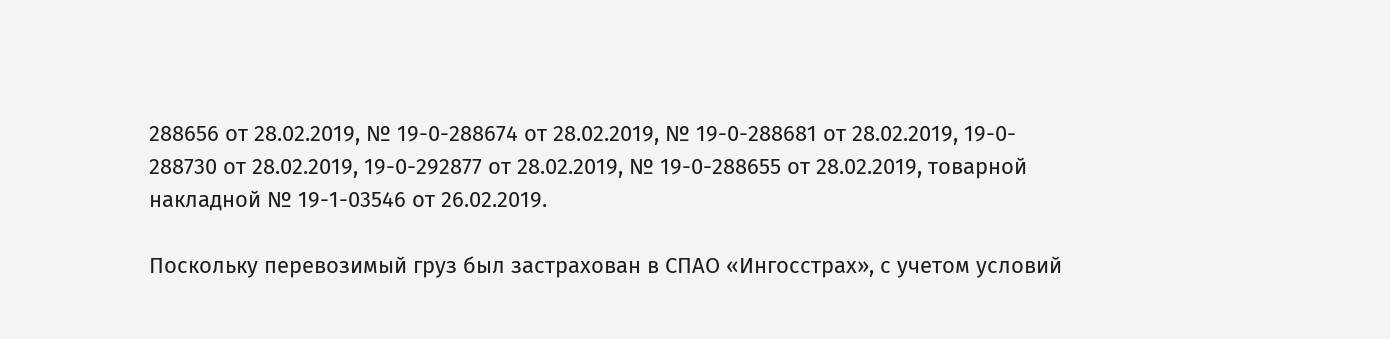288656 от 28.02.2019, № 19-0-288674 от 28.02.2019, № 19-0-288681 от 28.02.2019, 19-0- 288730 от 28.02.2019, 19-0-292877 от 28.02.2019, № 19-0-288655 от 28.02.2019, товарной накладной № 19-1-03546 от 26.02.2019.

Поскольку перевозимый груз был застрахован в СПАО «Ингосстрах», с учетом условий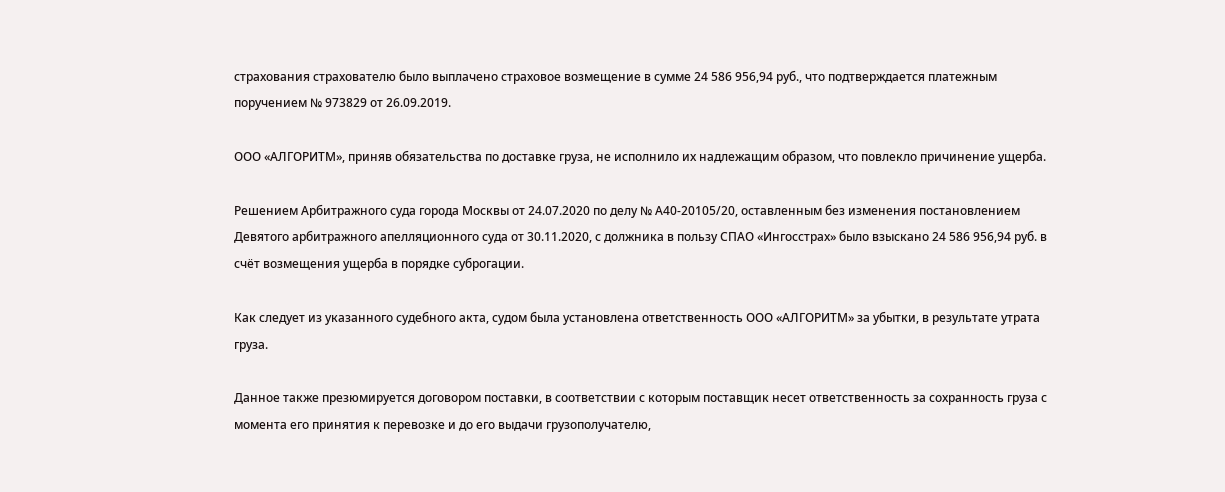страхования страхователю было выплачено страховое возмещение в сумме 24 586 956,94 руб., что подтверждается платежным поручением № 973829 от 26.09.2019.

ООО «АЛГОРИТМ», приняв обязательства по доставке груза, не исполнило их надлежащим образом, что повлекло причинение ущерба.

Решением Арбитражного суда города Москвы от 24.07.2020 по делу № А40-20105/20, оставленным без изменения постановлением Девятого арбитражного апелляционного суда от 30.11.2020, с должника в пользу СПАО «Ингосстрах» было взыскано 24 586 956,94 руб. в счёт возмещения ущерба в порядке суброгации.

Как следует из указанного судебного акта, судом была установлена ответственность ООО «АЛГОРИТМ» за убытки, в результате утрата груза.

Данное также презюмируется договором поставки, в соответствии с которым поставщик несет ответственность за сохранность груза с момента его принятия к перевозке и до его выдачи грузополучателю,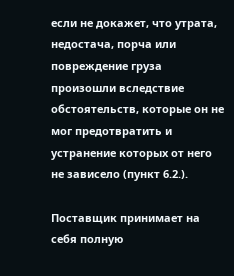если не докажет, что утрата, недостача, порча или повреждение груза произошли вследствие обстоятельств, которые он не мог предотвратить и устранение которых от него не зависело (пункт 6.2.).

Поставщик принимает на себя полную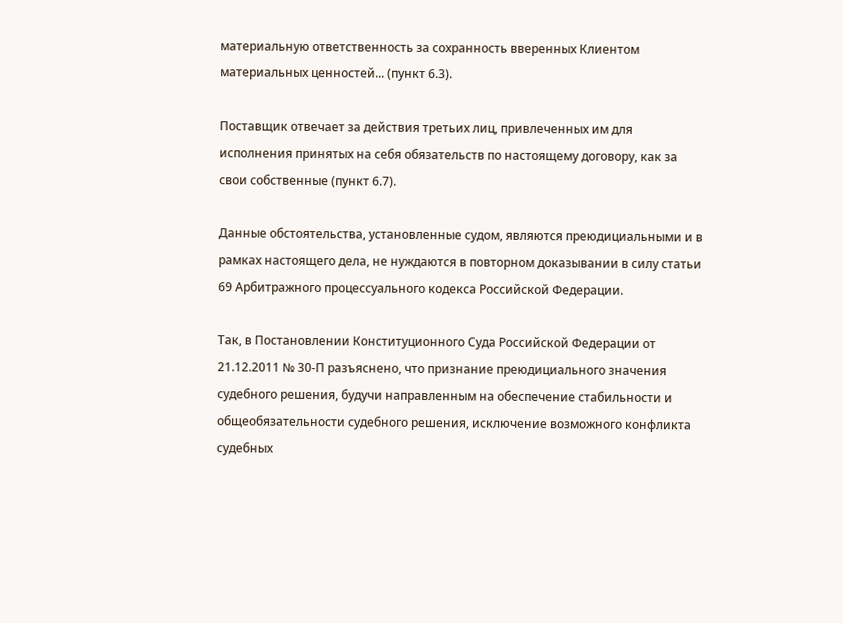материальную ответственность за сохранность вверенных Клиентом материальных ценностей... (пункт 6.3).

Поставщик отвечает за действия третьих лиц, привлеченных им для исполнения принятых на себя обязательств по настоящему договору, как за свои собственные (пункт 6.7).

Данные обстоятельства, установленные судом, являются преюдициальными и в рамках настоящего дела, не нуждаются в повторном доказывании в силу статьи 69 Арбитражного процессуального кодекса Российской Федерации.

Так, в Постановлении Конституционного Суда Российской Федерации от 21.12.2011 № 30-П разъяснено, что признание преюдициального значения судебного решения, будучи направленным на обеспечение стабильности и общеобязательности судебного решения, исключение возможного конфликта судебных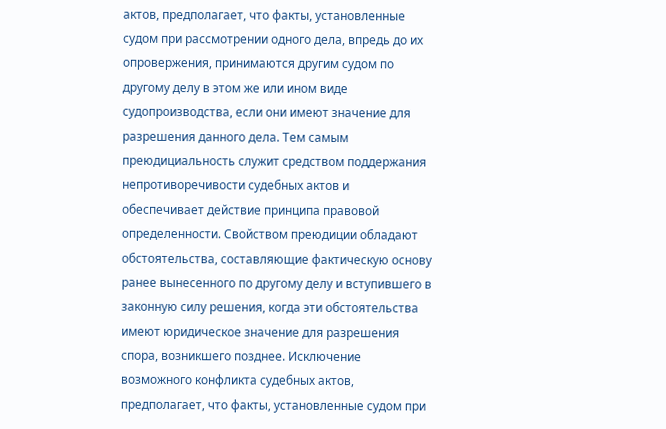актов, предполагает, что факты, установленные судом при рассмотрении одного дела, впредь до их опровержения, принимаются другим судом по другому делу в этом же или ином виде судопроизводства, если они имеют значение для разрешения данного дела. Тем самым преюдициальность служит средством поддержания непротиворечивости судебных актов и обеспечивает действие принципа правовой определенности. Свойством преюдиции обладают обстоятельства, составляющие фактическую основу ранее вынесенного по другому делу и вступившего в законную силу решения, когда эти обстоятельства имеют юридическое значение для разрешения спора, возникшего позднее. Исключение возможного конфликта судебных актов, предполагает, что факты, установленные судом при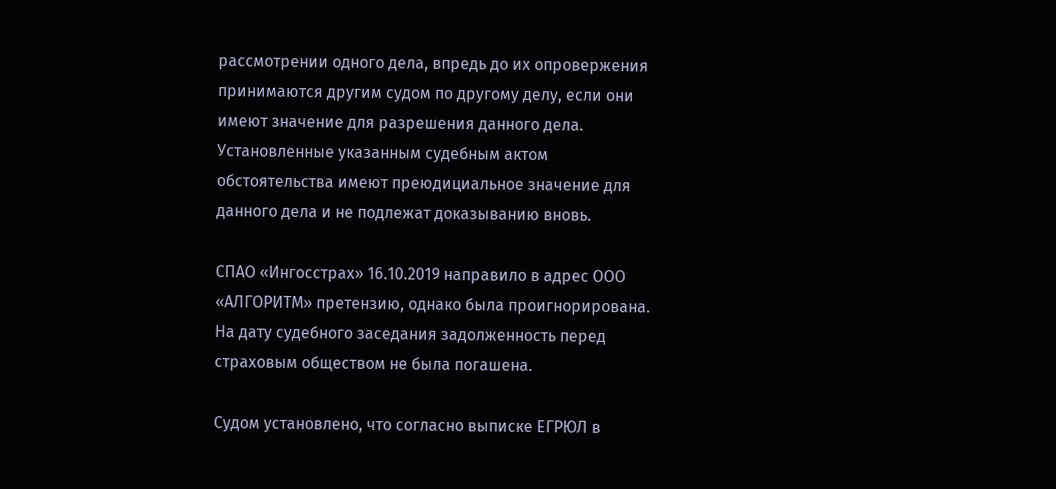рассмотрении одного дела, впредь до их опровержения принимаются другим судом по другому делу, если они имеют значение для разрешения данного дела. Установленные указанным судебным актом обстоятельства имеют преюдициальное значение для данного дела и не подлежат доказыванию вновь.

СПАО «Ингосстрах» 16.10.2019 направило в адрес ООО «АЛГОРИТМ» претензию, однако была проигнорирована. На дату судебного заседания задолженность перед страховым обществом не была погашена.

Судом установлено, что согласно выписке ЕГРЮЛ в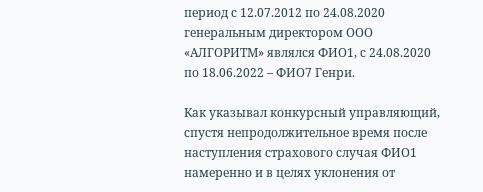период с 12.07.2012 по 24.08.2020 генеральным директором ООО «АЛГОРИТМ» являлся ФИО1, с 24.08.2020 по 18.06.2022 – ФИО7 Генри.

Как указывал конкурсный управляющий, спустя непродолжительное время после наступления страхового случая ФИО1 намеренно и в целях уклонения от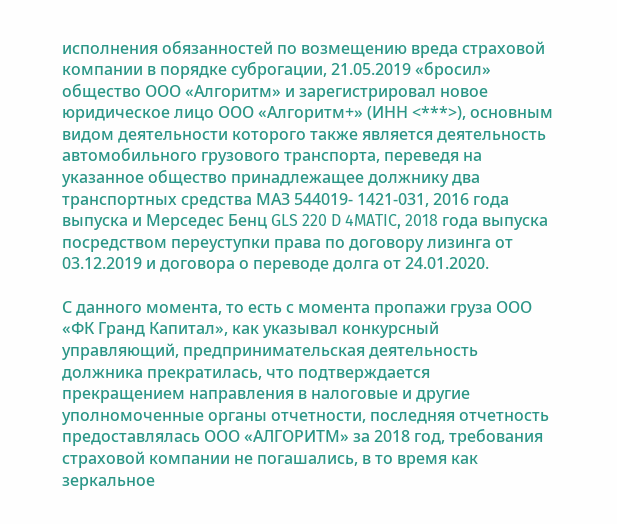исполнения обязанностей по возмещению вреда страховой компании в порядке суброгации, 21.05.2019 «бросил» общество ООО «Алгоритм» и зарегистрировал новое юридическое лицо ООО «Алгоритм+» (ИНН <***>), основным видом деятельности которого также является деятельность автомобильного грузового транспорта, переведя на указанное общество принадлежащее должнику два транспортных средства МАЗ 544019- 1421-031, 2016 года выпуска и Мерседес Бенц GLS 220 D 4MATIC, 2018 года выпуска посредством переуступки права по договору лизинга от 03.12.2019 и договора о переводе долга от 24.01.2020.

С данного момента, то есть с момента пропажи груза ООО «ФК Гранд Капитал», как указывал конкурсный управляющий, предпринимательская деятельность должника прекратилась, что подтверждается прекращением направления в налоговые и другие уполномоченные органы отчетности, последняя отчетность предоставлялась ООО «АЛГОРИТМ» за 2018 год, требования страховой компании не погашались, в то время как зеркальное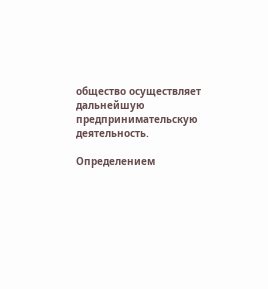общество осуществляет дальнейшую предпринимательскую деятельность.

Определением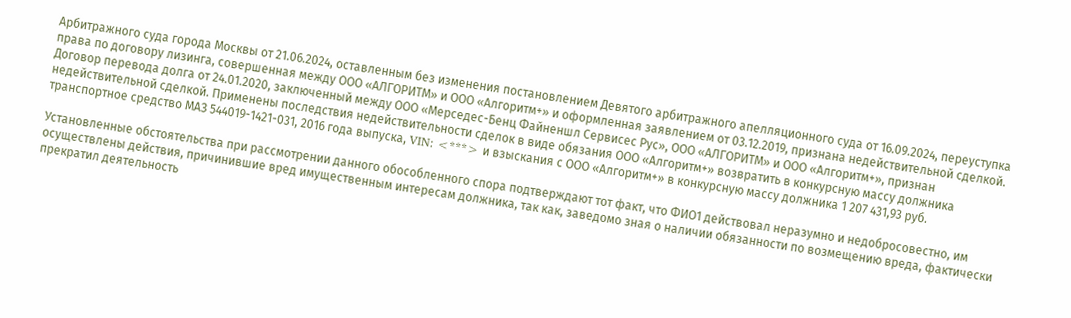Арбитражного суда города Москвы от 21.06.2024, оставленным без изменения постановлением Девятого арбитражного апелляционного суда от 16.09.2024, переуступка права по договору лизинга, совершенная между ООО «АЛГОРИТМ» и ООО «Алгоритм+» и оформленная заявлением от 03.12.2019, признана недействительной сделкой. Договор перевода долга от 24.01.2020, заключенный между ООО «Мерседес-Бенц Файненшл Сервисес Рус», ООО «АЛГОРИТМ» и ООО «Алгоритм+», признан недействительной сделкой. Применены последствия недействительности сделок в виде обязания ООО «Алгоритм+» возвратить в конкурсную массу должника транспортное средство МАЗ 544019-1421-031, 2016 года выпуска, VIN: <***> и взыскания с ООО «Алгоритм+» в конкурсную массу должника 1 207 431,93 руб.

Установленные обстоятельства при рассмотрении данного обособленного спора подтверждают тот факт, что ФИО1 действовал неразумно и недобросовестно, им осуществлены действия, причинившие вред имущественным интересам должника, так как, заведомо зная о наличии обязанности по возмещению вреда, фактически прекратил деятельность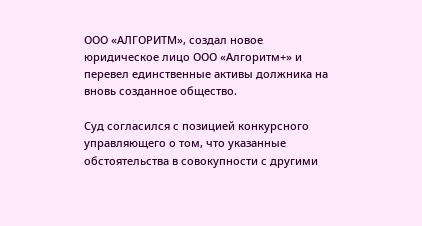ООО «АЛГОРИТМ», создал новое юридическое лицо ООО «Алгоритм+» и перевел единственные активы должника на вновь созданное общество.

Суд согласился с позицией конкурсного управляющего о том, что указанные обстоятельства в совокупности с другими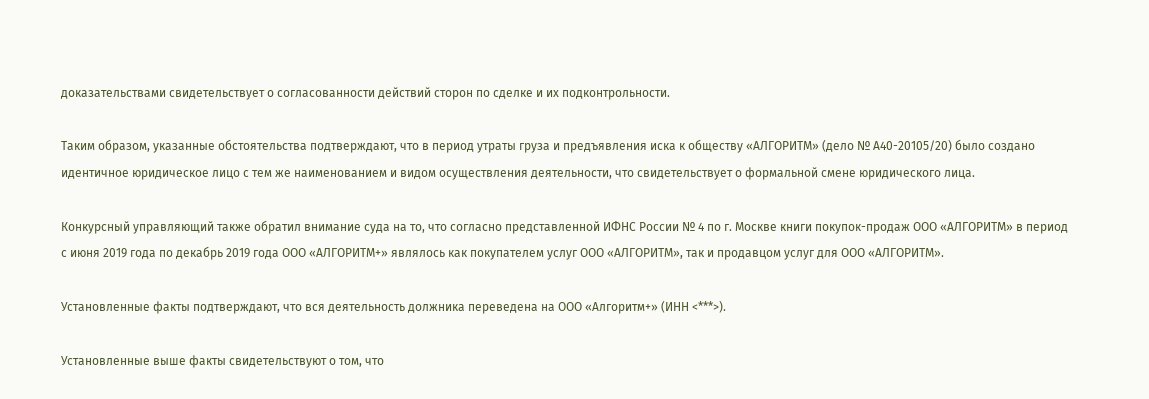доказательствами свидетельствует о согласованности действий сторон по сделке и их подконтрольности.

Таким образом, указанные обстоятельства подтверждают, что в период утраты груза и предъявления иска к обществу «АЛГОРИТМ» (дело № А40-20105/20) было создано идентичное юридическое лицо с тем же наименованием и видом осуществления деятельности, что свидетельствует о формальной смене юридического лица.

Конкурсный управляющий также обратил внимание суда на то, что согласно представленной ИФНС России № 4 по г. Москве книги покупок-продаж ООО «АЛГОРИТМ» в период с июня 2019 года по декабрь 2019 года ООО «АЛГОРИТМ+» являлось как покупателем услуг ООО «АЛГОРИТМ», так и продавцом услуг для ООО «АЛГОРИТМ».

Установленные факты подтверждают, что вся деятельность должника переведена на ООО «Алгоритм+» (ИНН <***>).

Установленные выше факты свидетельствуют о том, что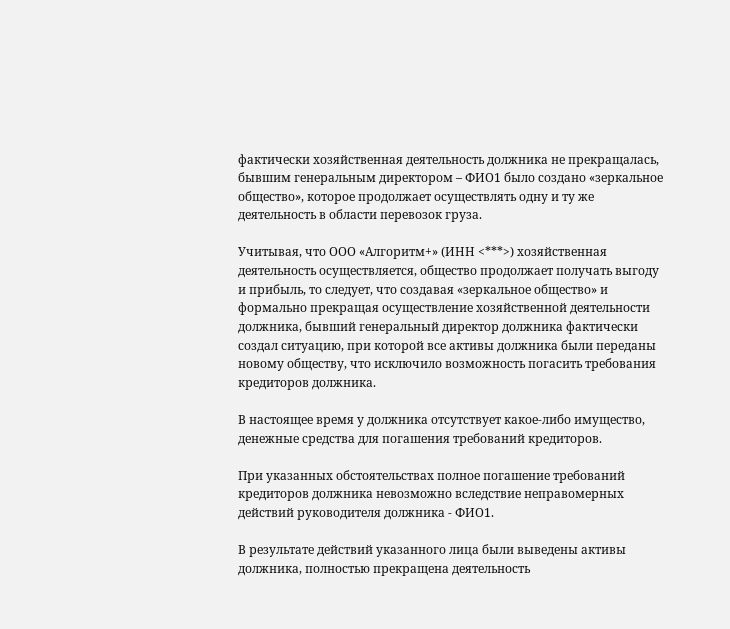фактически хозяйственная деятельность должника не прекращалась, бывшим генеральным директором – ФИО1 было создано «зеркальное общество», которое продолжает осуществлять одну и ту же деятельность в области перевозок груза.

Учитывая, что ООО «Алгоритм+» (ИНН <***>) хозяйственная деятельность осуществляется, общество продолжает получать выгоду и прибыль, то следует, что создавая «зеркальное общество» и формально прекращая осуществление хозяйственной деятельности должника, бывший генеральный директор должника фактически создал ситуацию, при которой все активы должника были переданы новому обществу, что исключило возможность погасить требования кредиторов должника.

В настоящее время у должника отсутствует какое-либо имущество, денежные средства для погашения требований кредиторов.

При указанных обстоятельствах полное погашение требований кредиторов должника невозможно вследствие неправомерных действий руководителя должника - ФИО1.

В результате действий указанного лица были выведены активы должника, полностью прекращена деятельность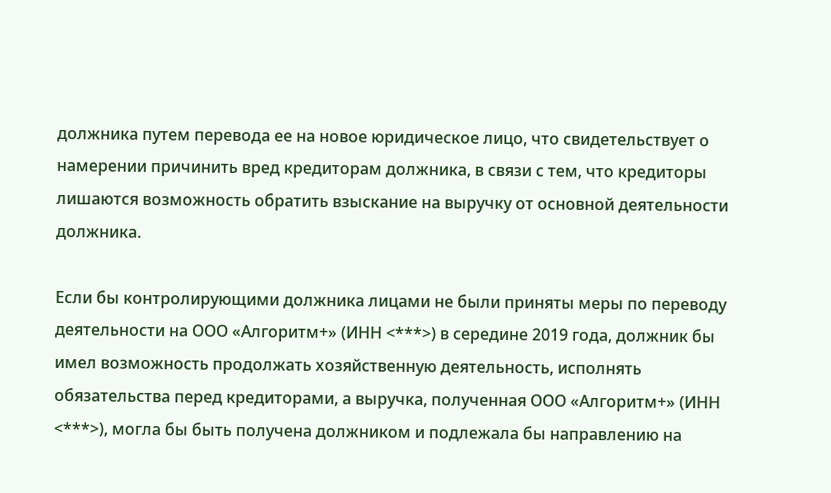должника путем перевода ее на новое юридическое лицо, что свидетельствует о намерении причинить вред кредиторам должника, в связи с тем, что кредиторы лишаются возможность обратить взыскание на выручку от основной деятельности должника.

Если бы контролирующими должника лицами не были приняты меры по переводу деятельности на ООО «Алгоритм+» (ИНН <***>) в середине 2019 года, должник бы имел возможность продолжать хозяйственную деятельность, исполнять обязательства перед кредиторами, а выручка, полученная ООО «Алгоритм+» (ИНН <***>), могла бы быть получена должником и подлежала бы направлению на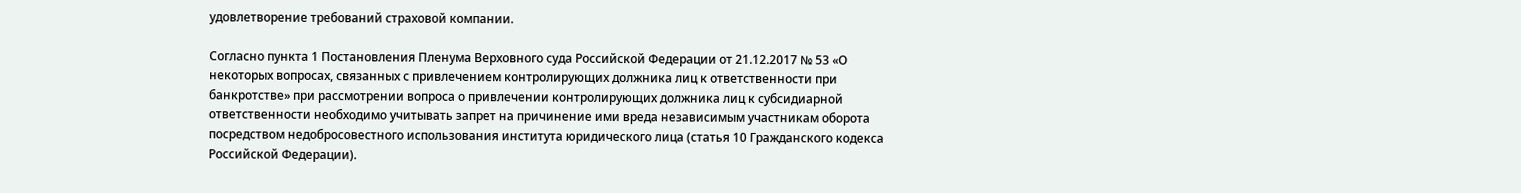удовлетворение требований страховой компании.

Согласно пункта 1 Постановления Пленума Верховного суда Российской Федерации от 21.12.2017 № 53 «О некоторых вопросах, связанных с привлечением контролирующих должника лиц к ответственности при банкротстве» при рассмотрении вопроса о привлечении контролирующих должника лиц к субсидиарной ответственности необходимо учитывать запрет на причинение ими вреда независимым участникам оборота посредством недобросовестного использования института юридического лица (статья 10 Гражданского кодекса Российской Федерации).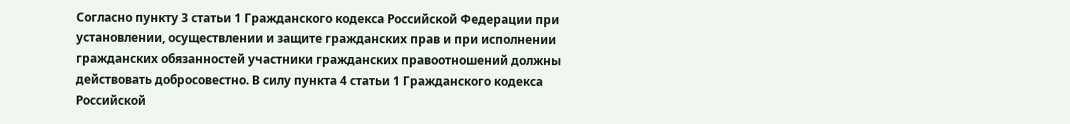Согласно пункту 3 статьи 1 Гражданского кодекса Российской Федерации при установлении, осуществлении и защите гражданских прав и при исполнении гражданских обязанностей участники гражданских правоотношений должны действовать добросовестно. В силу пункта 4 статьи 1 Гражданского кодекса Российской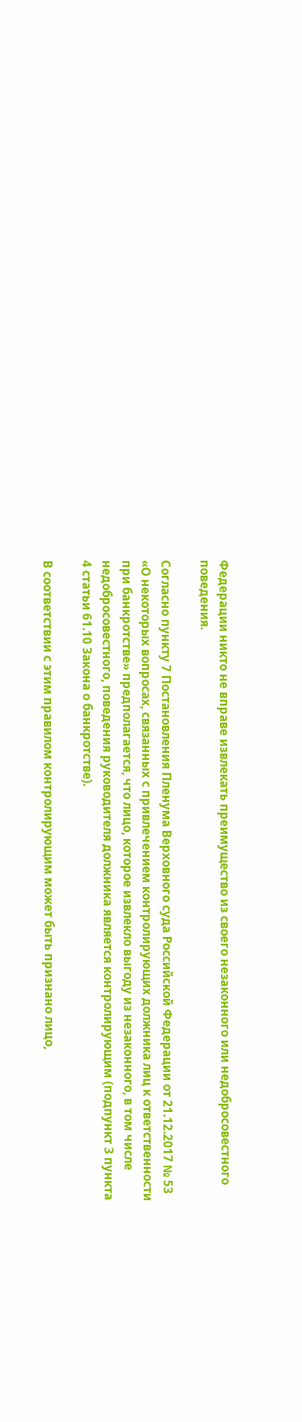Федерации никто не вправе извлекать преимущество из своего незаконного или недобросовестного поведения.

Согласно пункту 7 Постановления Пленума Верховного суда Российской Федерации от 21.12.2017 № 53 «О некоторых вопросах, связанных с привлечением контролирующих должника лиц к ответственности при банкротстве» предполагается, что лицо, которое извлекло выгоду из незаконного, в том числе недобросовестного, поведения руководителя должника является контролирующим (подпункт 3 пункта 4 статьи 61.10 Закона о банкротстве).

В соответствии с этим правилом контролирующим может быть признано лицо,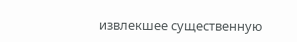извлекшее существенную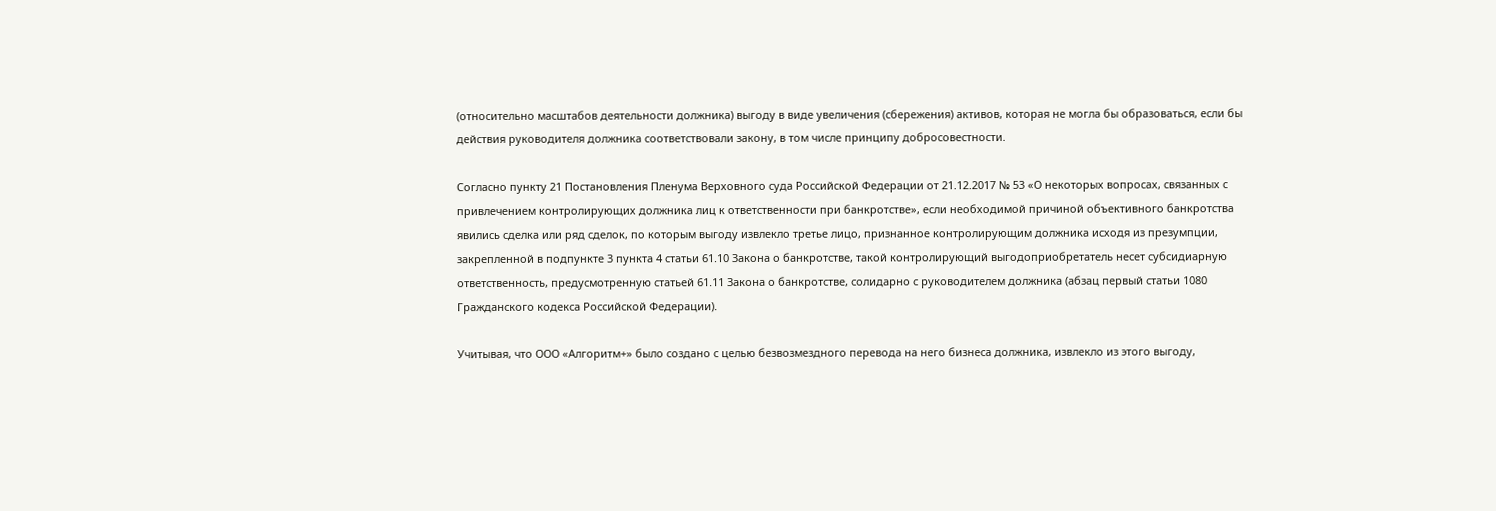(относительно масштабов деятельности должника) выгоду в виде увеличения (сбережения) активов, которая не могла бы образоваться, если бы действия руководителя должника соответствовали закону, в том числе принципу добросовестности.

Согласно пункту 21 Постановления Пленума Верховного суда Российской Федерации от 21.12.2017 № 53 «О некоторых вопросах, связанных с привлечением контролирующих должника лиц к ответственности при банкротстве», если необходимой причиной объективного банкротства явились сделка или ряд сделок, по которым выгоду извлекло третье лицо, признанное контролирующим должника исходя из презумпции, закрепленной в подпункте 3 пункта 4 статьи 61.10 Закона о банкротстве, такой контролирующий выгодоприобретатель несет субсидиарную ответственность, предусмотренную статьей 61.11 Закона о банкротстве, солидарно с руководителем должника (абзац первый статьи 1080 Гражданского кодекса Российской Федерации).

Учитывая, что ООО «Алгоритм+» было создано с целью безвозмездного перевода на него бизнеса должника, извлекло из этого выгоду,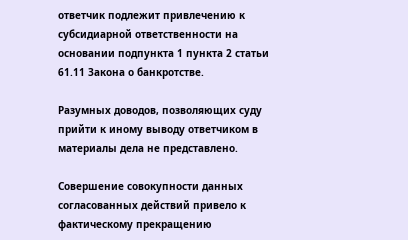ответчик подлежит привлечению к субсидиарной ответственности на основании подпункта 1 пункта 2 статьи 61.11 Закона о банкротстве.

Разумных доводов, позволяющих суду прийти к иному выводу ответчиком в материалы дела не представлено.

Совершение совокупности данных согласованных действий привело к фактическому прекращению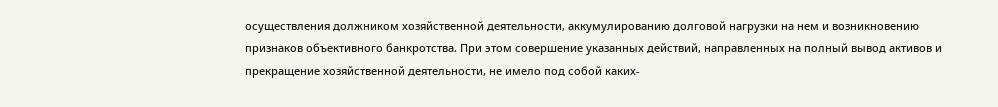осуществления должником хозяйственной деятельности, аккумулированию долговой нагрузки на нем и возникновению признаков объективного банкротства. При этом совершение указанных действий, направленных на полный вывод активов и прекращение хозяйственной деятельности, не имело под собой каких-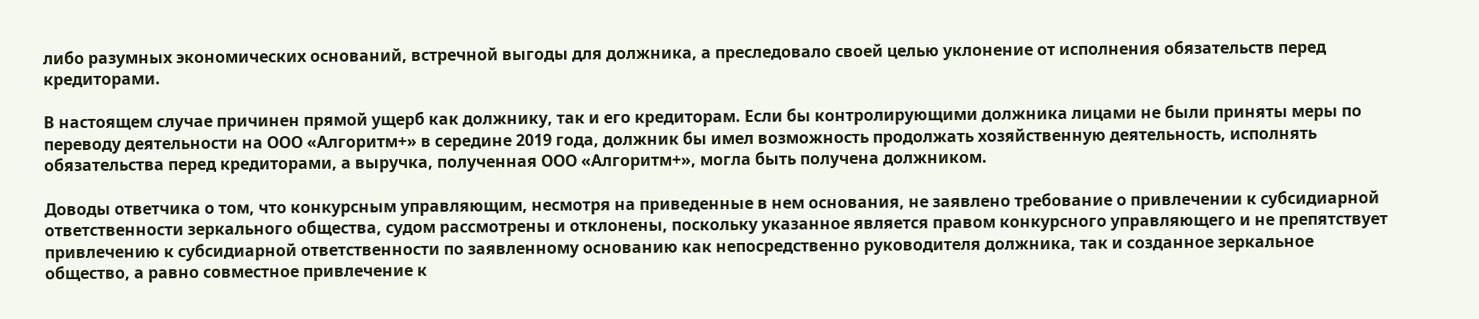либо разумных экономических оснований, встречной выгоды для должника, а преследовало своей целью уклонение от исполнения обязательств перед кредиторами.

В настоящем случае причинен прямой ущерб как должнику, так и его кредиторам. Если бы контролирующими должника лицами не были приняты меры по переводу деятельности на ООО «Алгоритм+» в середине 2019 года, должник бы имел возможность продолжать хозяйственную деятельность, исполнять обязательства перед кредиторами, а выручка, полученная ООО «Алгоритм+», могла быть получена должником.

Доводы ответчика о том, что конкурсным управляющим, несмотря на приведенные в нем основания, не заявлено требование о привлечении к субсидиарной ответственности зеркального общества, судом рассмотрены и отклонены, поскольку указанное является правом конкурсного управляющего и не препятствует привлечению к субсидиарной ответственности по заявленному основанию как непосредственно руководителя должника, так и созданное зеркальное общество, а равно совместное привлечение к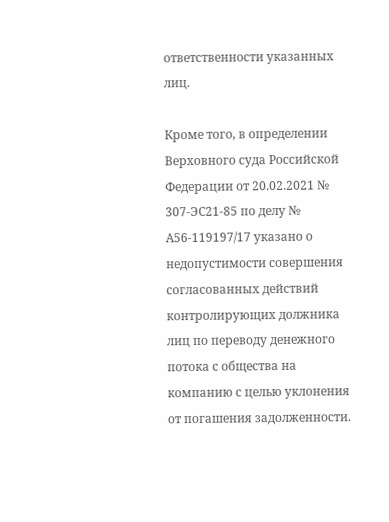ответственности указанных лиц.

Кроме того, в определении Верховного суда Российской Федерации от 20.02.2021 № 307-ЭС21-85 по делу № А56-119197/17 указано о недопустимости совершения согласованных действий контролирующих должника лиц по переводу денежного потока с общества на компанию с целью уклонения от погашения задолженности.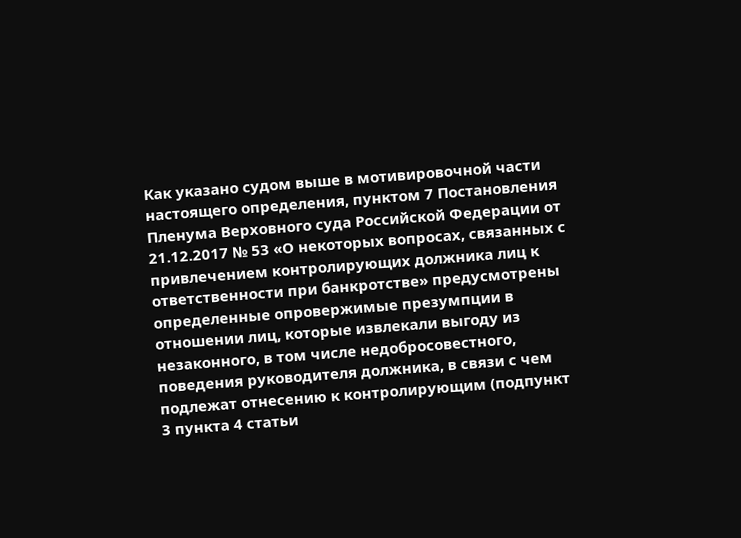Как указано судом выше в мотивировочной части настоящего определения, пунктом 7 Постановления Пленума Верховного суда Российской Федерации от 21.12.2017 № 53 «О некоторых вопросах, связанных с привлечением контролирующих должника лиц к ответственности при банкротстве» предусмотрены определенные опровержимые презумпции в отношении лиц, которые извлекали выгоду из незаконного, в том числе недобросовестного, поведения руководителя должника, в связи с чем подлежат отнесению к контролирующим (подпункт 3 пункта 4 статьи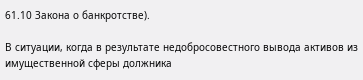61.10 Закона о банкротстве).

В ситуации, когда в результате недобросовестного вывода активов из имущественной сферы должника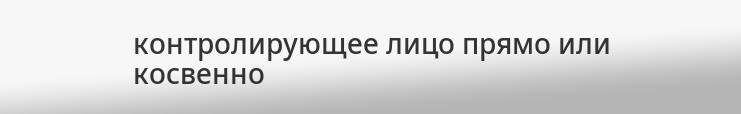контролирующее лицо прямо или косвенно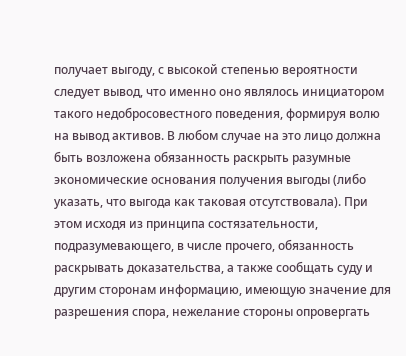получает выгоду, с высокой степенью вероятности следует вывод, что именно оно являлось инициатором такого недобросовестного поведения, формируя волю на вывод активов. В любом случае на это лицо должна быть возложена обязанность раскрыть разумные экономические основания получения выгоды (либо указать, что выгода как таковая отсутствовала). При этом исходя из принципа состязательности, подразумевающего, в числе прочего, обязанность раскрывать доказательства, а также сообщать суду и другим сторонам информацию, имеющую значение для разрешения спора, нежелание стороны опровергать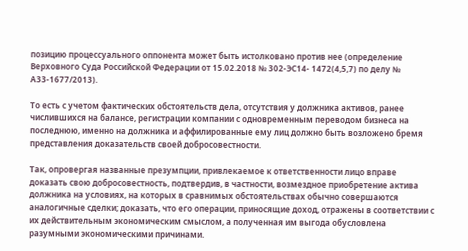позицию процессуального оппонента может быть истолковано против нее (определение Верховного Суда Российской Федерации от 15.02.2018 № 302-ЭС14- 1472(4,5,7) по делу № А33-1677/2013).

То есть с учетом фактических обстоятельств дела, отсутствия у должника активов, ранее числившихся на балансе, регистрации компании с одновременным переводом бизнеса на последнюю, именно на должника и аффилированные ему лиц должно быть возложено бремя представления доказательств своей добросовестности.

Так, опровергая названные презумпции, привлекаемое к ответственности лицо вправе доказать свою добросовестность, подтвердив, в частности, возмездное приобретение актива должника на условиях, на которых в сравнимых обстоятельствах обычно совершаются аналогичные сделки; доказать, что его операции, приносящие доход, отражены в соответствии с их действительным экономическим смыслом, а полученная им выгода обусловлена разумными экономическими причинами.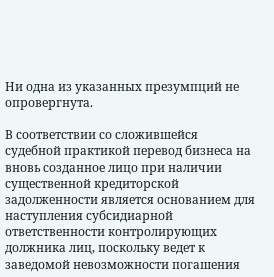Ни одна из указанных презумпций не опровергнута.

В соответствии со сложившейся судебной практикой перевод бизнеса на вновь созданное лицо при наличии существенной кредиторской задолженности является основанием для наступления субсидиарной ответственности контролирующих должника лиц, поскольку ведет к заведомой невозможности погашения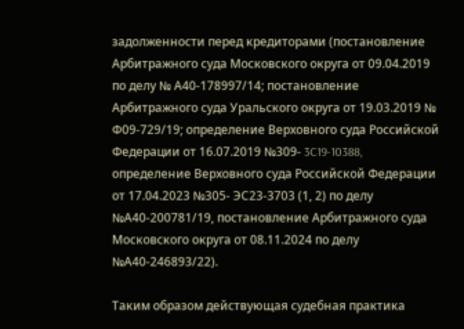задолженности перед кредиторами (постановление Арбитражного суда Московского округа от 09.04.2019 по делу № А40-178997/14; постановление Арбитражного суда Уральского округа от 19.03.2019 № Ф09-729/19; определение Верховного суда Российской Федерации от 16.07.2019 №309- 3C19-10388, определение Верховного суда Российской Федерации от 17.04.2023 №305- ЭС23-3703 (1, 2) по делу №А40-200781/19, постановление Арбитражного суда Московского округа от 08.11.2024 по делу №А40-246893/22).

Таким образом действующая судебная практика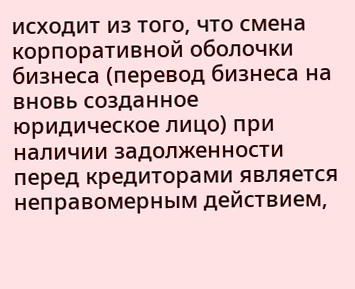исходит из того, что смена корпоративной оболочки бизнеса (перевод бизнеса на вновь созданное юридическое лицо) при наличии задолженности перед кредиторами является неправомерным действием,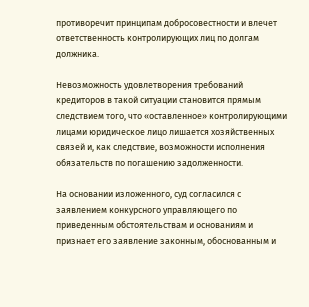противоречит принципам добросовестности и влечет ответственность контролирующих лиц по долгам должника.

Невозможность удовлетворения требований кредиторов в такой ситуации становится прямым следствием того, что «оставленное» контролирующими лицами юридическое лицо лишается хозяйственных связей и, как следствие, возможности исполнения обязательств по погашению задолженности.

На основании изложенного, суд согласился с заявлением конкурсного управляющего по приведенным обстоятельствам и основаниям и признает его заявление законным, обоснованным и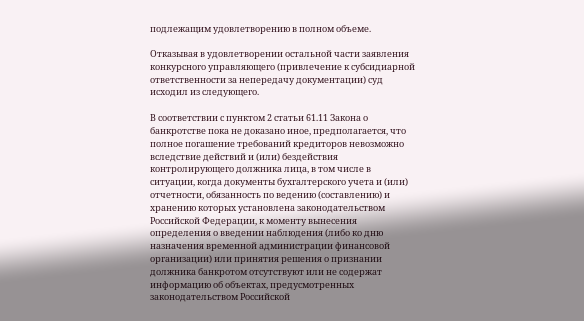подлежащим удовлетворению в полном объеме.

Отказывая в удовлетворении остальной части заявления конкурсного управляющего (привлечение к субсидиарной ответственности за непередачу документации) суд исходил из следующего.

В соответствии с пунктом 2 статьи 61.11 Закона о банкротстве пока не доказано иное, предполагается, что полное погашение требований кредиторов невозможно вследствие действий и (или) бездействия контролирующего должника лица, в том числе в ситуации, когда документы бухгалтерского учета и (или) отчетности, обязанность по ведению (составлению) и хранению которых установлена законодательством Российской Федерации, к моменту вынесения определения о введении наблюдения (либо ко дню назначения временной администрации финансовой организации) или принятия решения о признании должника банкротом отсутствуют или не содержат информацию об объектах, предусмотренных законодательством Российской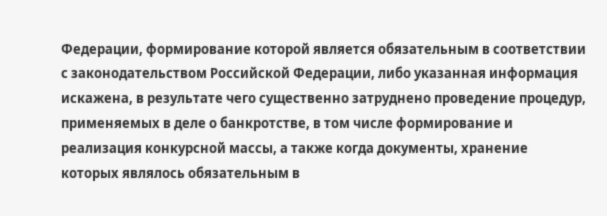Федерации, формирование которой является обязательным в соответствии с законодательством Российской Федерации, либо указанная информация искажена, в результате чего существенно затруднено проведение процедур, применяемых в деле о банкротстве, в том числе формирование и реализация конкурсной массы, а также когда документы, хранение которых являлось обязательным в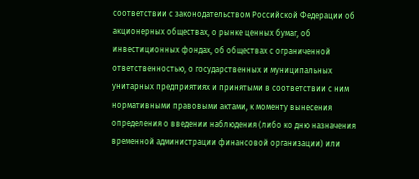соответствии с законодательством Российской Федерации об акционерных обществах, о рынке ценных бумаг, об инвестиционных фондах, об обществах с ограниченной ответственностью, о государственных и муниципальных унитарных предприятиях и принятыми в соответствии с ним нормативными правовыми актами, к моменту вынесения определения о введении наблюдения (либо ко дню назначения временной администрации финансовой организации) или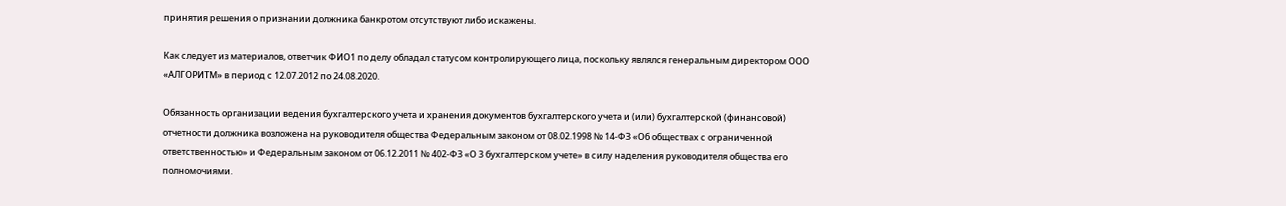принятия решения о признании должника банкротом отсутствуют либо искажены.

Как следует из материалов, ответчик ФИО1 по делу обладал статусом контролирующего лица, поскольку являлся генеральным директором ООО «АЛГОРИТМ» в период с 12.07.2012 по 24.08.2020.

Обязанность организации ведения бухгалтерского учета и хранения документов бухгалтерского учета и (или) бухгалтерской (финансовой) отчетности должника возложена на руководителя общества Федеральным законом от 08.02.1998 № 14-ФЗ «Об обществах с ограниченной ответственностью» и Федеральным законом от 06.12.2011 № 402-ФЗ «О 3 бухгалтерском учете» в силу наделения руководителя общества его полномочиями.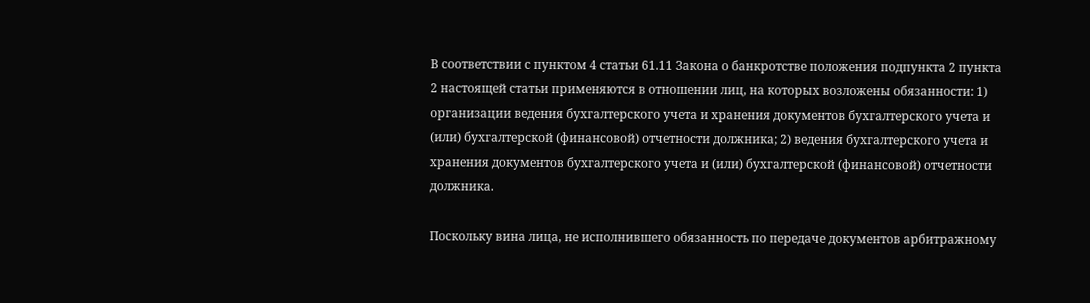В соответствии с пунктом 4 статьи 61.11 Закона о банкротстве положения подпункта 2 пункта 2 настоящей статьи применяются в отношении лиц, на которых возложены обязанности: 1) организации ведения бухгалтерского учета и хранения документов бухгалтерского учета и (или) бухгалтерской (финансовой) отчетности должника; 2) ведения бухгалтерского учета и хранения документов бухгалтерского учета и (или) бухгалтерской (финансовой) отчетности должника.

Поскольку вина лица, не исполнившего обязанность по передаче документов арбитражному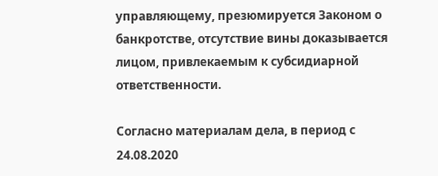управляющему, презюмируется Законом о банкротстве, отсутствие вины доказывается лицом, привлекаемым к субсидиарной ответственности.

Согласно материалам дела, в период с 24.08.2020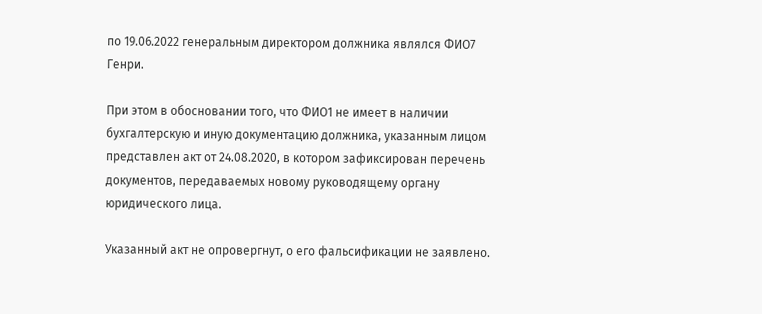по 19.06.2022 генеральным директором должника являлся ФИО7 Генри.

При этом в обосновании того, что ФИО1 не имеет в наличии бухгалтерскую и иную документацию должника, указанным лицом представлен акт от 24.08.2020, в котором зафиксирован перечень документов, передаваемых новому руководящему органу юридического лица.

Указанный акт не опровергнут, о его фальсификации не заявлено.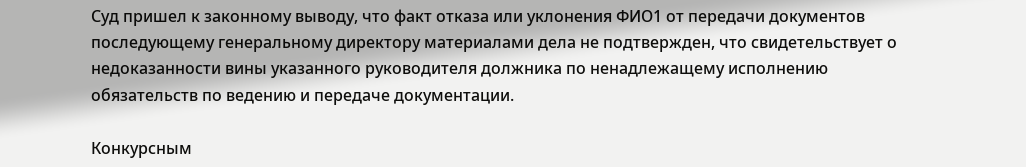Суд пришел к законному выводу, что факт отказа или уклонения ФИО1 от передачи документов последующему генеральному директору материалами дела не подтвержден, что свидетельствует о недоказанности вины указанного руководителя должника по ненадлежащему исполнению обязательств по ведению и передаче документации.

Конкурсным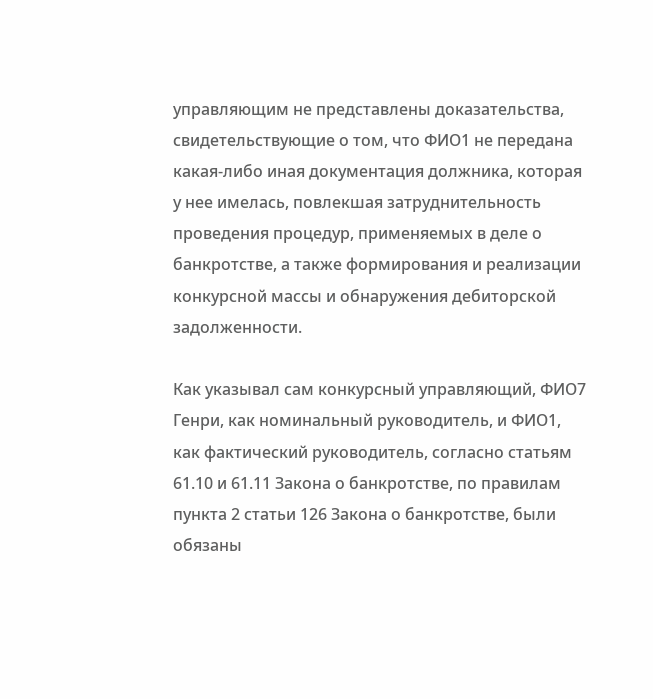управляющим не представлены доказательства, свидетельствующие о том, что ФИО1 не передана какая-либо иная документация должника, которая у нее имелась, повлекшая затруднительность проведения процедур, применяемых в деле о банкротстве, а также формирования и реализации конкурсной массы и обнаружения дебиторской задолженности.

Как указывал сам конкурсный управляющий, ФИО7 Генри, как номинальный руководитель, и ФИО1, как фактический руководитель, согласно статьям 61.10 и 61.11 Закона о банкротстве, по правилам пункта 2 статьи 126 Закона о банкротстве, были обязаны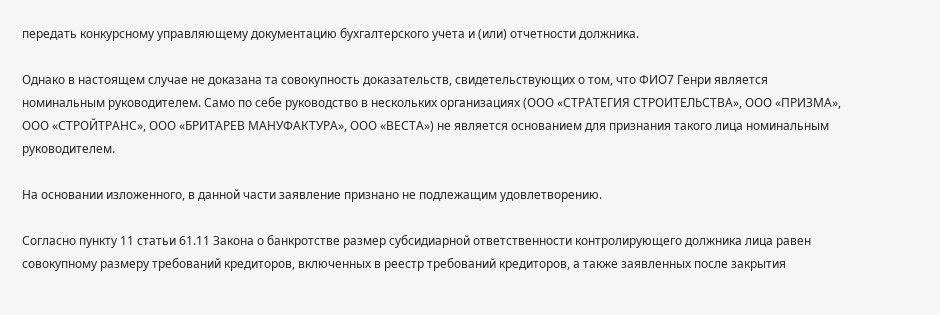передать конкурсному управляющему документацию бухгалтерского учета и (или) отчетности должника.

Однако в настоящем случае не доказана та совокупность доказательств, свидетельствующих о том, что ФИО7 Генри является номинальным руководителем. Само по себе руководство в нескольких организациях (ООО «СТРАТЕГИЯ СТРОИТЕЛЬСТВА», ООО «ПРИЗМА», ООО «СТРОЙТРАНС», ООО «БРИТАРЕВ МАНУФАКТУРА», ООО «ВЕСТА») не является основанием для признания такого лица номинальным руководителем.

На основании изложенного, в данной части заявление признано не подлежащим удовлетворению.

Согласно пункту 11 статьи 61.11 Закона о банкротстве размер субсидиарной ответственности контролирующего должника лица равен совокупному размеру требований кредиторов, включенных в реестр требований кредиторов, а также заявленных после закрытия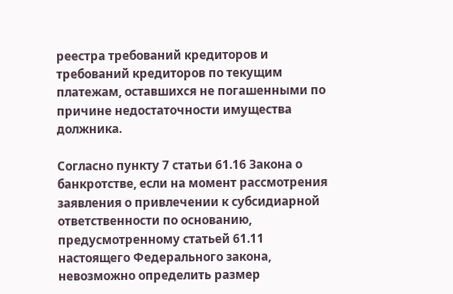реестра требований кредиторов и требований кредиторов по текущим платежам, оставшихся не погашенными по причине недостаточности имущества должника.

Согласно пункту 7 статьи 61.16 Закона о банкротстве, если на момент рассмотрения заявления о привлечении к субсидиарной ответственности по основанию, предусмотренному статьей 61.11 настоящего Федерального закона, невозможно определить размер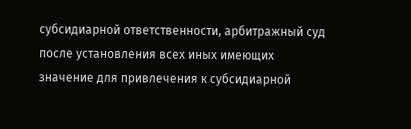субсидиарной ответственности, арбитражный суд после установления всех иных имеющих значение для привлечения к субсидиарной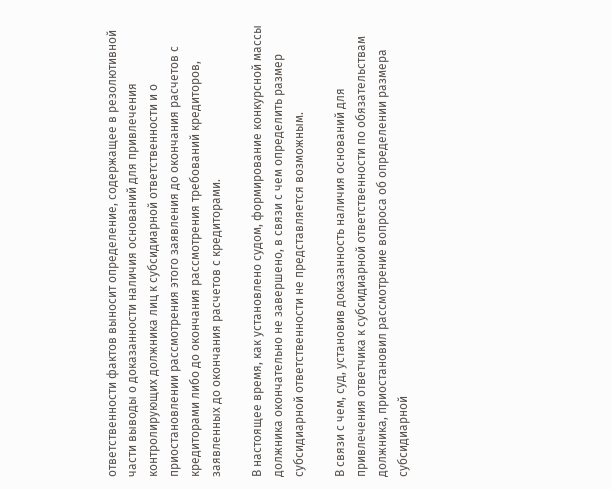ответственности фактов выносит определение, содержащее в резолютивной части выводы о доказанности наличия оснований для привлечения контролирующих должника лиц к субсидиарной ответственности и о приостановлении рассмотрения этого заявления до окончания расчетов с кредиторами либо до окончания рассмотрения требований кредиторов, заявленных до окончания расчетов с кредиторами.

В настоящее время, как установлено судом, формирование конкурсной массы должника окончательно не завершено, в связи с чем определить размер субсидиарной ответственности не представляется возможным.

В связи с чем, суд, установив доказанность наличия оснований для привлечения ответчика к субсидиарной ответственности по обязательствам должника, приостановил рассмотрение вопроса об определении размера субсидиарной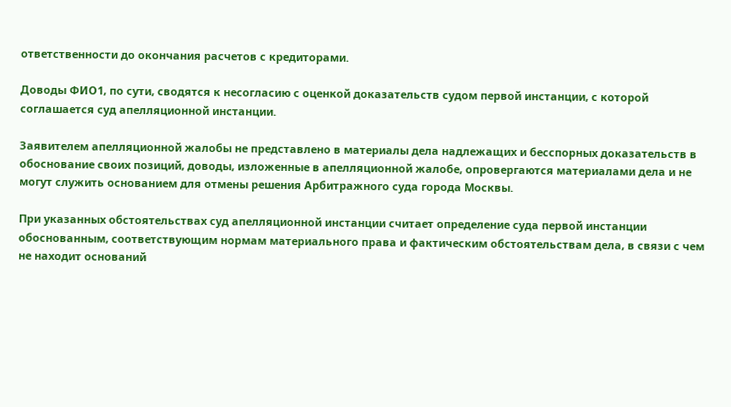ответственности до окончания расчетов с кредиторами.

Доводы ФИО1, по сути, сводятся к несогласию с оценкой доказательств судом первой инстанции, с которой соглашается суд апелляционной инстанции.

Заявителем апелляционной жалобы не представлено в материалы дела надлежащих и бесспорных доказательств в обоснование своих позиций, доводы, изложенные в апелляционной жалобе, опровергаются материалами дела и не могут служить основанием для отмены решения Арбитражного суда города Москвы.

При указанных обстоятельствах суд апелляционной инстанции считает определение суда первой инстанции обоснованным, соответствующим нормам материального права и фактическим обстоятельствам дела, в связи с чем не находит оснований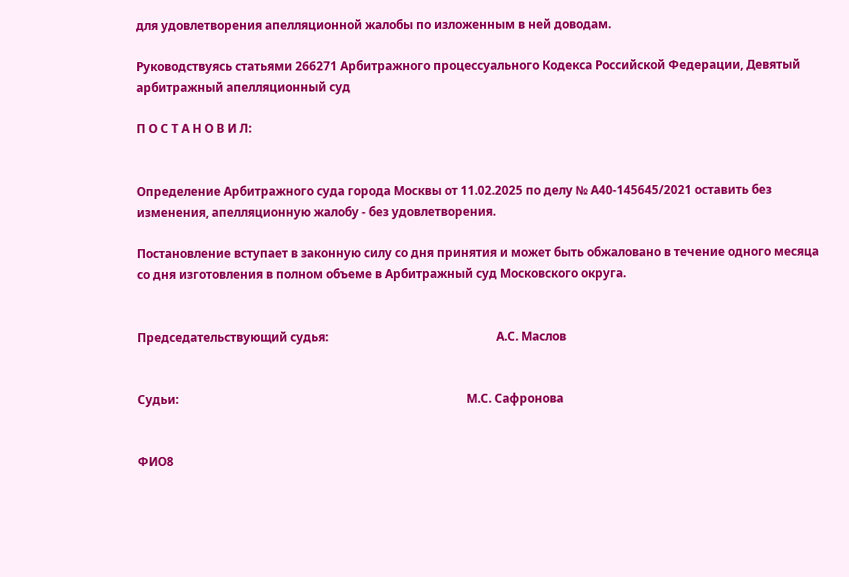для удовлетворения апелляционной жалобы по изложенным в ней доводам.

Руководствуясь статьями 266271 Арбитражного процессуального Кодекса Российской Федерации, Девятый арбитражный апелляционный суд

П О С Т А Н О В И Л:


Определение Арбитражного суда города Москвы от 11.02.2025 по делу № А40-145645/2021 оставить без изменения, апелляционную жалобу - без удовлетворения.

Постановление вступает в законную силу со дня принятия и может быть обжаловано в течение одного месяца со дня изготовления в полном объеме в Арбитражный суд Московского округа.


Председательствующий судья:                                                        А.С. Маслов


Судьи:                                                                                                М.С. Сафронова


ФИО8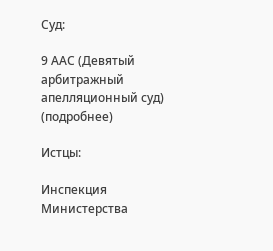Суд:

9 ААС (Девятый арбитражный апелляционный суд) (подробнее)

Истцы:

Инспекция Министерства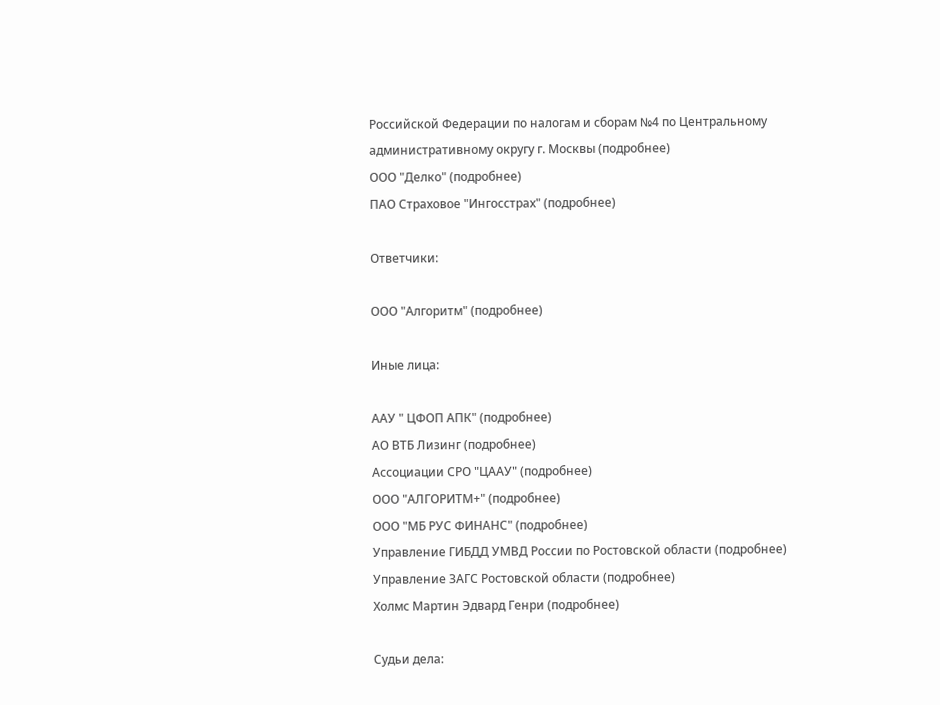Российской Федерации по налогам и сборам №4 по Центральному административному округу г. Москвы (подробнее)
ООО "Делко" (подробнее)
ПАО Страховое "Ингосстрах" (подробнее)

Ответчики:

ООО "Алгоритм" (подробнее)

Иные лица:

ААУ " ЦФОП АПК" (подробнее)
АО ВТБ Лизинг (подробнее)
Ассоциации СРО "ЦААУ" (подробнее)
ООО "АЛГОРИТМ+" (подробнее)
ООО "МБ РУС ФИНАНС" (подробнее)
Управление ГИБДД УМВД России по Ростовской области (подробнее)
Управление ЗАГС Ростовской области (подробнее)
Холмс Мартин Эдвард Генри (подробнее)

Судьи дела: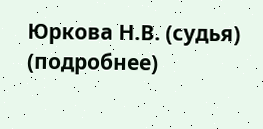Юркова Н.В. (судья) (подробнее)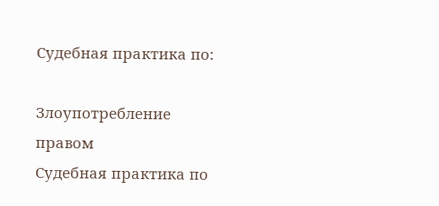Судебная практика по:

Злоупотребление правом
Судебная практика по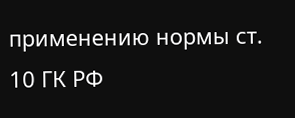применению нормы ст. 10 ГК РФ